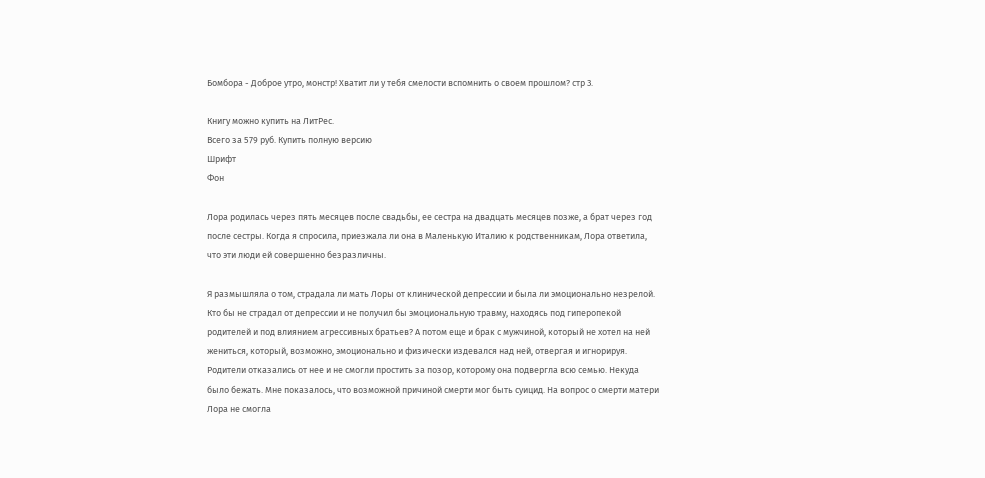Бомбора - Доброе утро, монстр! Хватит ли у тебя смелости вспомнить о своем прошлом? стр 3.

Книгу можно купить на ЛитРес.
Всего за 579 руб. Купить полную версию
Шрифт
Фон

Лора родилась через пять месяцев после свадьбы, ее сестра на двадцать месяцев позже, а брат через год после сестры. Когда я спросила, приезжала ли она в Маленькую Италию к родственникам, Лора ответила, что эти люди ей совершенно безразличны.

Я размышляла о том, страдала ли мать Лоры от клинической депрессии и была ли эмоционально незрелой. Кто бы не страдал от депрессии и не получил бы эмоциональную травму, находясь под гиперопекой родителей и под влиянием агрессивных братьев? А потом еще и брак с мужчиной, который не хотел на ней жениться, который, возможно, эмоционально и физически издевался над ней, отвергая и игнорируя. Родители отказались от нее и не смогли простить за позор, которому она подвергла всю семью. Некуда было бежать. Мне показалось, что возможной причиной смерти мог быть суицид. На вопрос о смерти матери Лора не смогла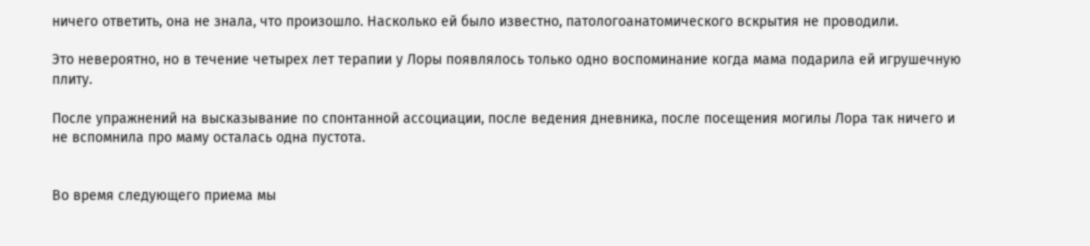ничего ответить, она не знала, что произошло. Насколько ей было известно, патологоанатомического вскрытия не проводили.

Это невероятно, но в течение четырех лет терапии у Лоры появлялось только одно воспоминание когда мама подарила ей игрушечную плиту.

После упражнений на высказывание по спонтанной ассоциации, после ведения дневника, после посещения могилы Лора так ничего и не вспомнила про маму осталась одна пустота.


Во время следующего приема мы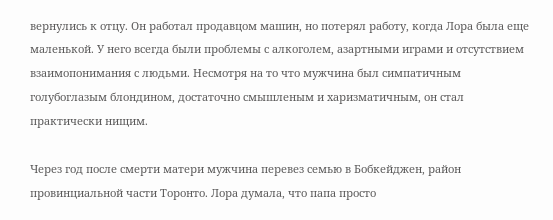вернулись к отцу. Он работал продавцом машин, но потерял работу, когда Лора была еще маленькой. У него всегда были проблемы с алкоголем, азартными играми и отсутствием взаимопонимания с людьми. Несмотря на то что мужчина был симпатичным голубоглазым блондином, достаточно смышленым и харизматичным, он стал практически нищим.

Через год после смерти матери мужчина перевез семью в Бобкейджен, район провинциальной части Торонто. Лора думала, что папа просто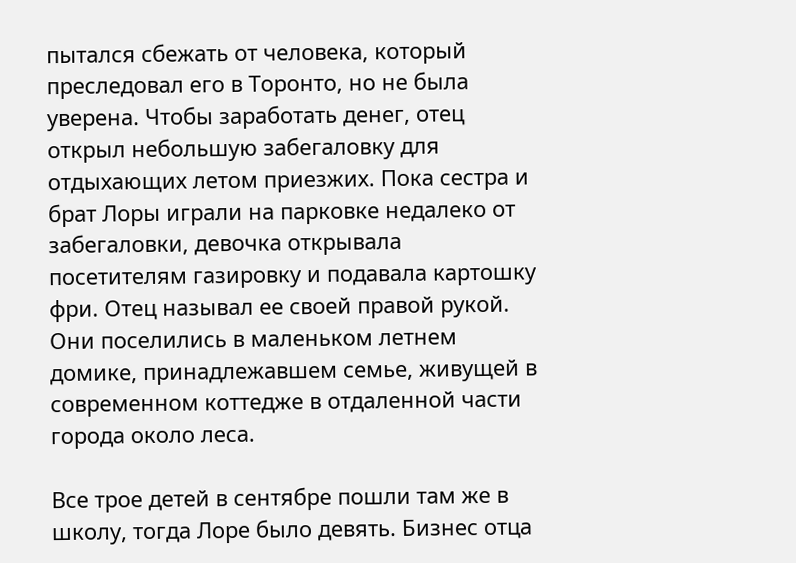пытался сбежать от человека, который преследовал его в Торонто, но не была уверена. Чтобы заработать денег, отец открыл небольшую забегаловку для отдыхающих летом приезжих. Пока сестра и брат Лоры играли на парковке недалеко от забегаловки, девочка открывала посетителям газировку и подавала картошку фри. Отец называл ее своей правой рукой. Они поселились в маленьком летнем домике, принадлежавшем семье, живущей в современном коттедже в отдаленной части города около леса.

Все трое детей в сентябре пошли там же в школу, тогда Лоре было девять. Бизнес отца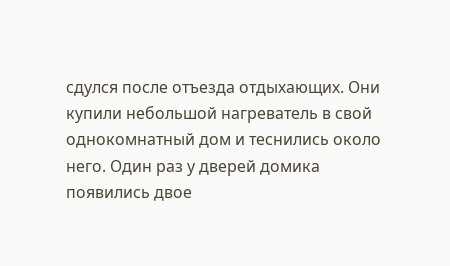сдулся после отъезда отдыхающих. Они купили небольшой нагреватель в свой однокомнатный дом и теснились около него. Один раз у дверей домика появились двое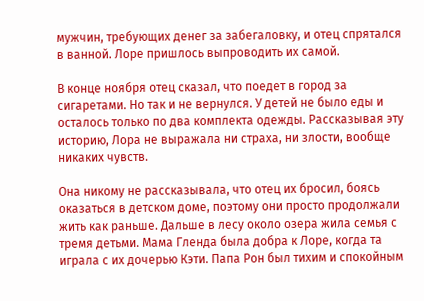мужчин, требующих денег за забегаловку, и отец спрятался в ванной. Лоре пришлось выпроводить их самой.

В конце ноября отец сказал, что поедет в город за сигаретами. Но так и не вернулся. У детей не было еды и осталось только по два комплекта одежды. Рассказывая эту историю, Лора не выражала ни страха, ни злости, вообще никаких чувств.

Она никому не рассказывала, что отец их бросил, боясь оказаться в детском доме, поэтому они просто продолжали жить как раньше. Дальше в лесу около озера жила семья с тремя детьми. Мама Гленда была добра к Лоре, когда та играла с их дочерью Кэти. Папа Рон был тихим и спокойным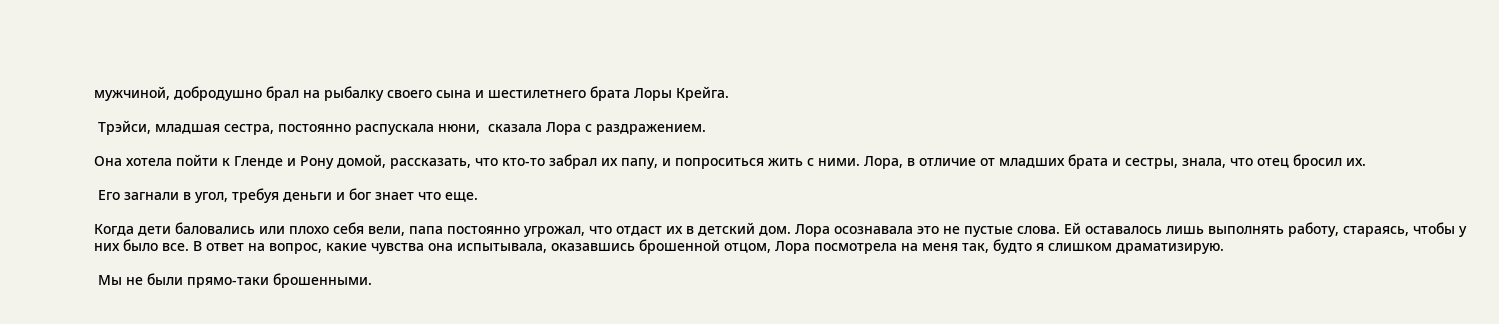мужчиной, добродушно брал на рыбалку своего сына и шестилетнего брата Лоры Крейга.

 Трэйси, младшая сестра, постоянно распускала нюни,  сказала Лора с раздражением.

Она хотела пойти к Гленде и Рону домой, рассказать, что кто-то забрал их папу, и попроситься жить с ними. Лора, в отличие от младших брата и сестры, знала, что отец бросил их.

 Его загнали в угол, требуя деньги и бог знает что еще.

Когда дети баловались или плохо себя вели, папа постоянно угрожал, что отдаст их в детский дом. Лора осознавала это не пустые слова. Ей оставалось лишь выполнять работу, стараясь, чтобы у них было все. В ответ на вопрос, какие чувства она испытывала, оказавшись брошенной отцом, Лора посмотрела на меня так, будто я слишком драматизирую.

 Мы не были прямо-таки брошенными.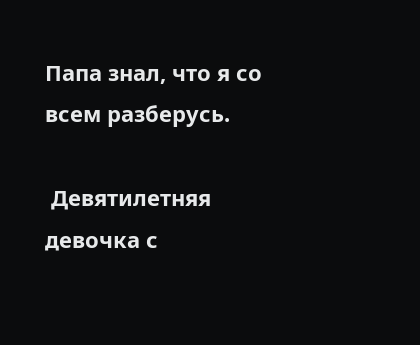Папа знал, что я со всем разберусь.

 Девятилетняя девочка с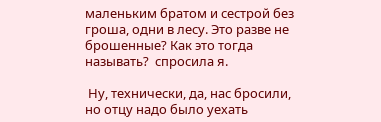маленьким братом и сестрой без гроша, одни в лесу. Это разве не брошенные? Как это тогда называть?  спросила я.

 Ну, технически, да, нас бросили, но отцу надо было уехать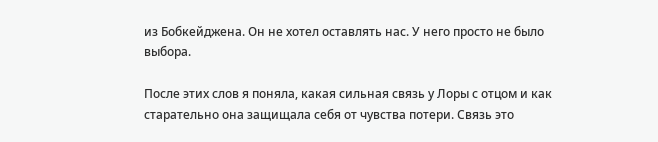из Бобкейджена. Он не хотел оставлять нас. У него просто не было выбора.

После этих слов я поняла, какая сильная связь у Лоры с отцом и как старательно она защищала себя от чувства потери. Связь это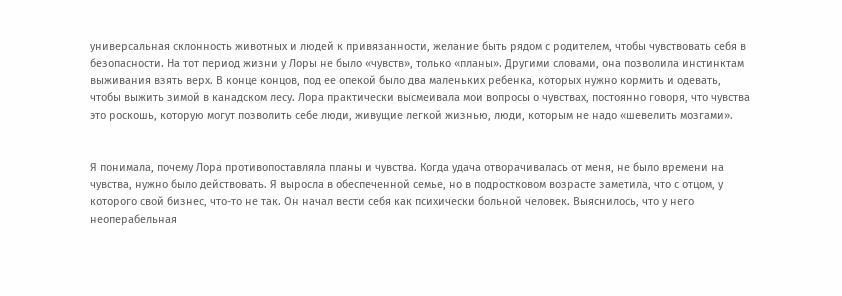универсальная склонность животных и людей к привязанности, желание быть рядом с родителем, чтобы чувствовать себя в безопасности. На тот период жизни у Лоры не было «чувств», только «планы». Другими словами, она позволила инстинктам выживания взять верх. В конце концов, под ее опекой было два маленьких ребенка, которых нужно кормить и одевать, чтобы выжить зимой в канадском лесу. Лора практически высмеивала мои вопросы о чувствах, постоянно говоря, что чувства это роскошь, которую могут позволить себе люди, живущие легкой жизнью, люди, которым не надо «шевелить мозгами».


Я понимала, почему Лора противопоставляла планы и чувства. Когда удача отворачивалась от меня, не было времени на чувства, нужно было действовать. Я выросла в обеспеченной семье, но в подростковом возрасте заметила, что с отцом, у которого свой бизнес, что-то не так. Он начал вести себя как психически больной человек. Выяснилось, что у него неоперабельная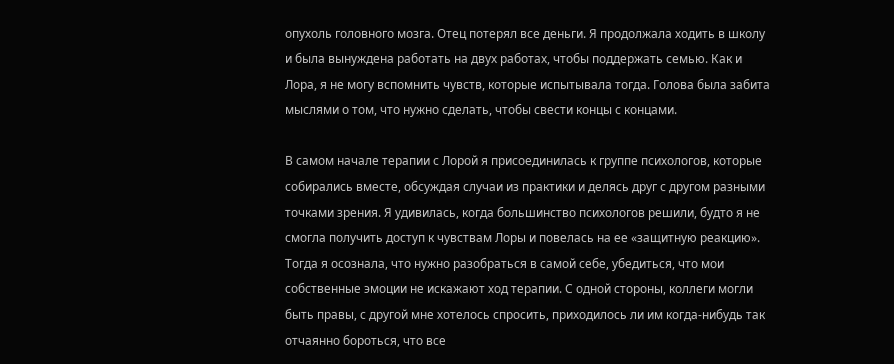опухоль головного мозга. Отец потерял все деньги. Я продолжала ходить в школу и была вынуждена работать на двух работах, чтобы поддержать семью. Как и Лора, я не могу вспомнить чувств, которые испытывала тогда. Голова была забита мыслями о том, что нужно сделать, чтобы свести концы с концами.

В самом начале терапии с Лорой я присоединилась к группе психологов, которые собирались вместе, обсуждая случаи из практики и делясь друг с другом разными точками зрения. Я удивилась, когда большинство психологов решили, будто я не смогла получить доступ к чувствам Лоры и повелась на ее «защитную реакцию». Тогда я осознала, что нужно разобраться в самой себе, убедиться, что мои собственные эмоции не искажают ход терапии. С одной стороны, коллеги могли быть правы, с другой мне хотелось спросить, приходилось ли им когда-нибудь так отчаянно бороться, что все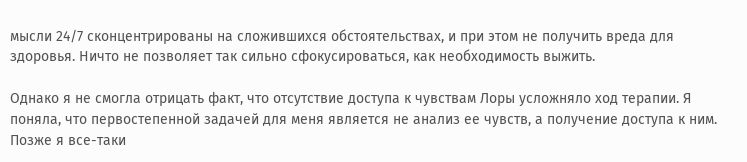мысли 24/7 сконцентрированы на сложившихся обстоятельствах, и при этом не получить вреда для здоровья. Ничто не позволяет так сильно сфокусироваться, как необходимость выжить.

Однако я не смогла отрицать факт, что отсутствие доступа к чувствам Лоры усложняло ход терапии. Я поняла, что первостепенной задачей для меня является не анализ ее чувств, а получение доступа к ним. Позже я все-таки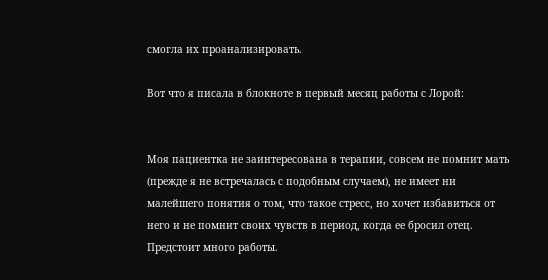смогла их проанализировать.

Вот что я писала в блокноте в первый месяц работы с Лорой:


Моя пациентка не заинтересована в терапии, совсем не помнит мать (прежде я не встречалась с подобным случаем), не имеет ни малейшего понятия о том, что такое стресс, но хочет избавиться от него и не помнит своих чувств в период, когда ее бросил отец. Предстоит много работы.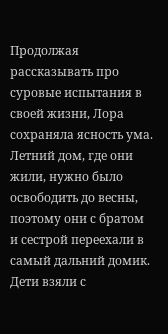Продолжая рассказывать про суровые испытания в своей жизни, Лора сохраняла ясность ума. Летний дом, где они жили, нужно было освободить до весны, поэтому они с братом и сестрой переехали в самый дальний домик. Дети взяли с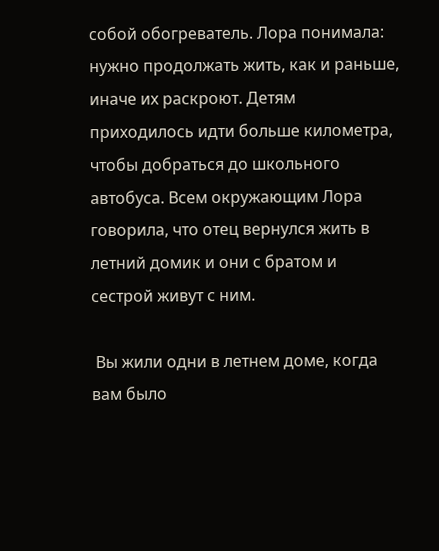собой обогреватель. Лора понимала: нужно продолжать жить, как и раньше, иначе их раскроют. Детям приходилось идти больше километра, чтобы добраться до школьного автобуса. Всем окружающим Лора говорила, что отец вернулся жить в летний домик и они с братом и сестрой живут с ним.

 Вы жили одни в летнем доме, когда вам было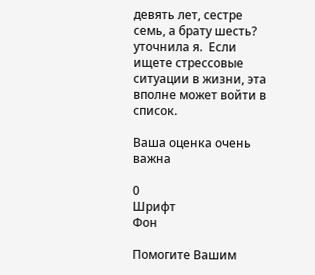девять лет, сестре семь, а брату шесть?  уточнила я.  Если ищете стрессовые ситуации в жизни, эта вполне может войти в список.

Ваша оценка очень важна

0
Шрифт
Фон

Помогите Вашим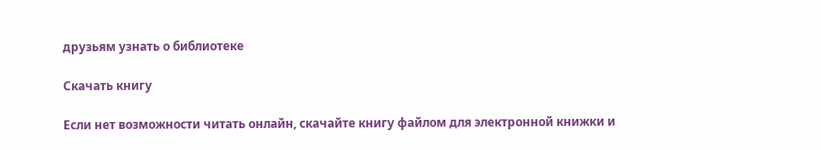друзьям узнать о библиотеке

Скачать книгу

Если нет возможности читать онлайн, скачайте книгу файлом для электронной книжки и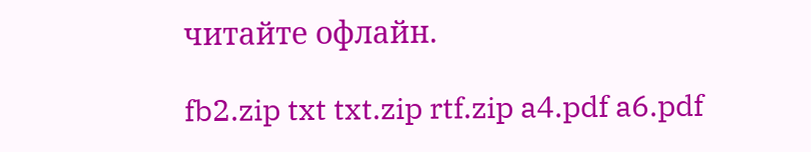читайте офлайн.

fb2.zip txt txt.zip rtf.zip a4.pdf a6.pdf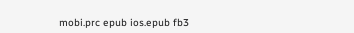mobi.prc epub ios.epub fb3